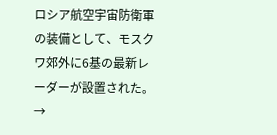ロシア航空宇宙防衛軍の装備として、モスクワ郊外に6基の最新レーダーが設置された。 →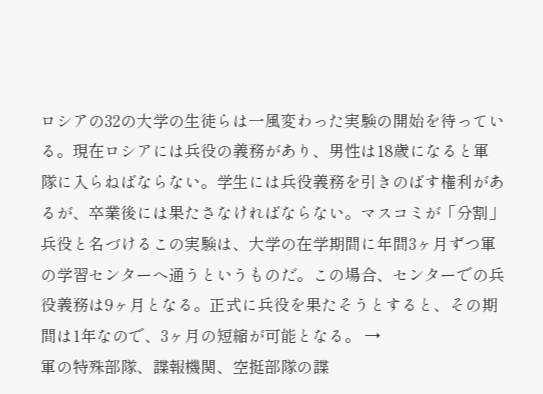ロシアの32の大学の生徒らは一風変わった実験の開始を待っている。現在ロシアには兵役の義務があり、男性は18歳になると軍隊に入らねばならない。学生には兵役義務を引きのばす権利があるが、卒業後には果たさなければならない。マスコミが「分割」兵役と名づけるこの実験は、大学の在学期間に年間3ヶ月ずつ軍の学習センターへ通うというものだ。この場合、センターでの兵役義務は9ヶ月となる。正式に兵役を果たそうとすると、その期間は1年なので、3ヶ月の短縮が可能となる。 →
軍の特殊部隊、諜報機関、空挺部隊の諜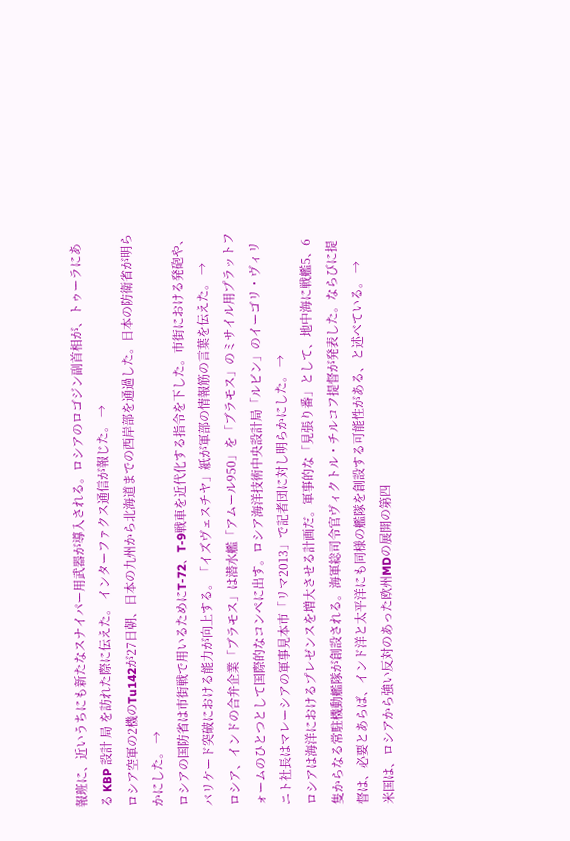報班に、近いうちにも新たなスナイパー用武器が導入される。ロシアのロゴジン副首相が、トゥーラにある KBP 設計 局 を訪れた際に伝えた。 インターファクス通信が報じた。 →
ロシア空軍の2機のTu142が27日朝、日本の九州から北海道までの西岸部を通過した。日本の防衛省が明らかにした。 →
ロシアの国防省は市街戦で用いるためにT-72、T-9戦車を近代化する指令を下した。市街における発砲や、バリケード突破における能力が向上する。「イズヴェスチヤ」紙が軍部の情報筋の言葉を伝えた。 →
ロシア、インドの合弁企業「ブラモス」は潜水艦「アムール950」を「ブラモス」のミサイル用プラットフォームのひとつとして国際的なコンペに出す。ロシア海洋技術中央設計局「ルビン」のイーゴリ・ヴィリニト社長はマレーシアの軍事見本市「リマ2013」で記者団に対し明らかにした。 →
ロシアは海洋におけるプレゼンスを増大させる計画だ。軍事的な「見張り番」として、地中海に戦艦5、6隻からなる常駐機動艦隊が創設される。海軍総司令官ヴィクトル・チルコフ提督が発表した。ならびに提督は、必要とあらば、インド洋と太平洋にも同様の艦隊を創設する可能性がある、と述べている。 →
米国は、ロシアから強い反対のあった欧州MDの展開の第四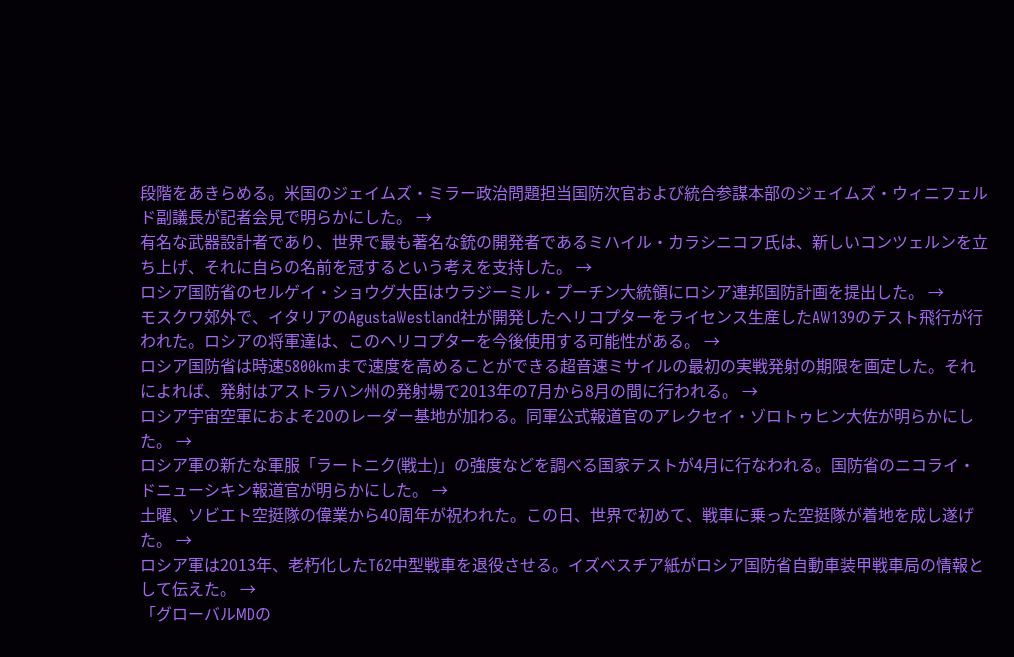段階をあきらめる。米国のジェイムズ・ミラー政治問題担当国防次官および統合参謀本部のジェイムズ・ウィニフェルド副議長が記者会見で明らかにした。 →
有名な武器設計者であり、世界で最も著名な銃の開発者であるミハイル・カラシニコフ氏は、新しいコンツェルンを立ち上げ、それに自らの名前を冠するという考えを支持した。 →
ロシア国防省のセルゲイ・ショウグ大臣はウラジーミル・プーチン大統領にロシア連邦国防計画を提出した。 →
モスクワ郊外で、イタリアのAgustaWestland社が開発したヘリコプターをライセンス生産したAW139のテスト飛行が行われた。ロシアの将軍達は、このヘリコプターを今後使用する可能性がある。 →
ロシア国防省は時速5800kmまで速度を高めることができる超音速ミサイルの最初の実戦発射の期限を画定した。それによれば、発射はアストラハン州の発射場で2013年の7月から8月の間に行われる。 →
ロシア宇宙空軍におよそ20のレーダー基地が加わる。同軍公式報道官のアレクセイ・ゾロトゥヒン大佐が明らかにした。 →
ロシア軍の新たな軍服「ラートニク(戦士)」の強度などを調べる国家テストが4月に行なわれる。国防省のニコライ・ドニューシキン報道官が明らかにした。 →
土曜、ソビエト空挺隊の偉業から40周年が祝われた。この日、世界で初めて、戦車に乗った空挺隊が着地を成し遂げた。 →
ロシア軍は2013年、老朽化したT62中型戦車を退役させる。イズベスチア紙がロシア国防省自動車装甲戦車局の情報として伝えた。 →
「グローバルMDの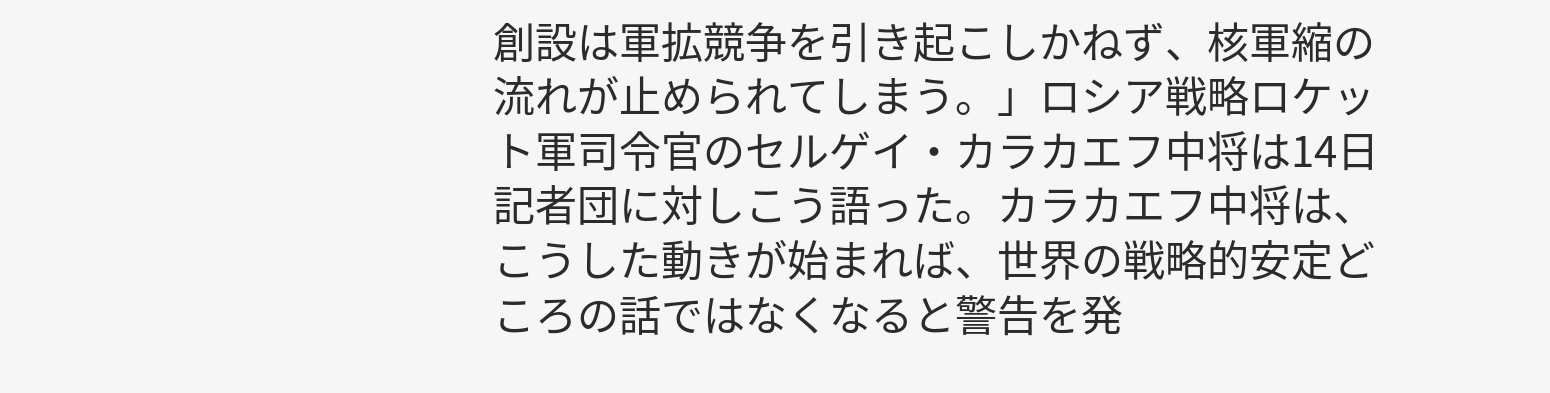創設は軍拡競争を引き起こしかねず、核軍縮の流れが止められてしまう。」ロシア戦略ロケット軍司令官のセルゲイ・カラカエフ中将は14日記者団に対しこう語った。カラカエフ中将は、こうした動きが始まれば、世界の戦略的安定どころの話ではなくなると警告を発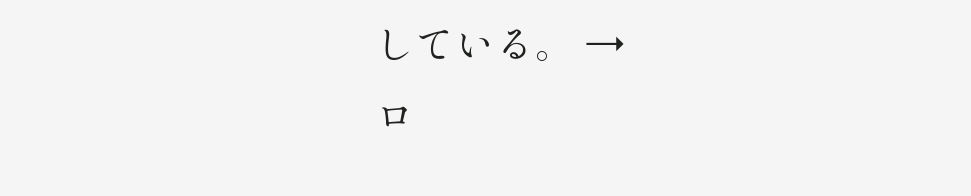している。 →
ロ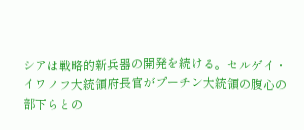シアは戦略的新兵器の開発を続ける。セルゲイ・イワノフ大統領府長官がプーチン大統領の腹心の部下らとの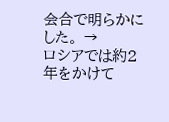会合で明らかにした。 →
ロシアでは約2年をかけて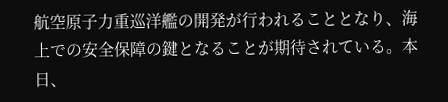航空原子力重巡洋艦の開発が行われることとなり、海上での安全保障の鍵となることが期待されている。本日、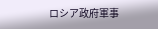ロシア政府軍事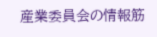産業委員会の情報筋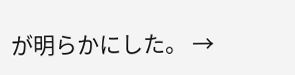が明らかにした。 →